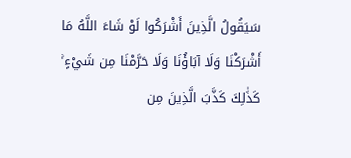سَيَقُولُ الَّذِينَ أَشْرَكُوا لَوْ شَاءَ اللَّهُ مَا أَشْرَكْنَا وَلَا آبَاؤُنَا وَلَا حَرَّمْنَا مِن شَيْءٍ ۚ كَذَٰلِكَ كَذَّبَ الَّذِينَ مِن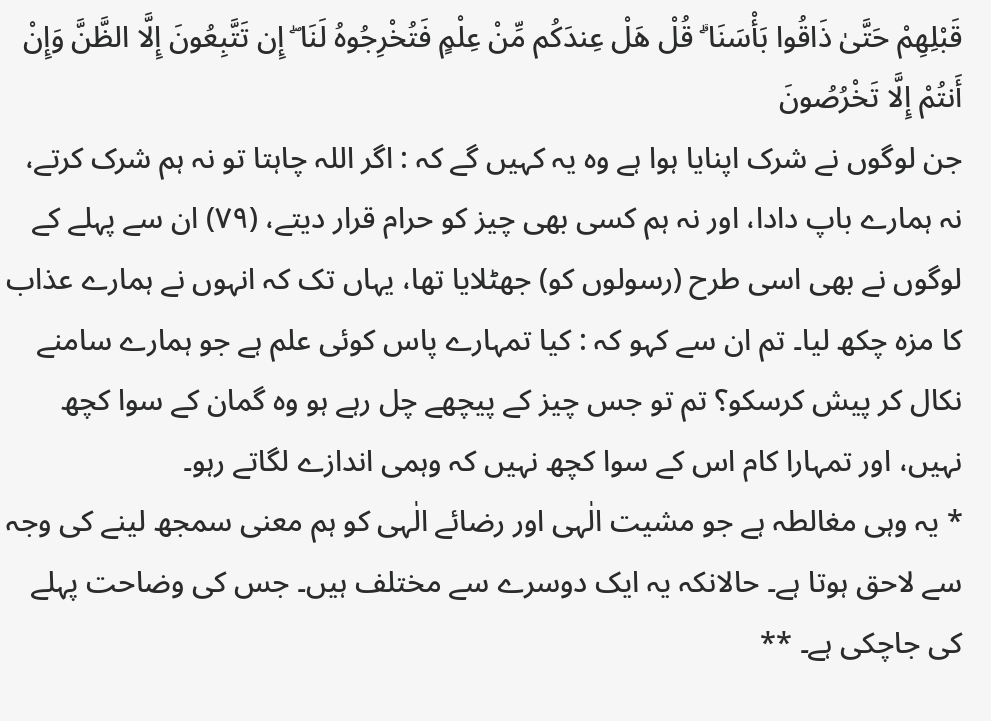قَبْلِهِمْ حَتَّىٰ ذَاقُوا بَأْسَنَا ۗ قُلْ هَلْ عِندَكُم مِّنْ عِلْمٍ فَتُخْرِجُوهُ لَنَا ۖ إِن تَتَّبِعُونَ إِلَّا الظَّنَّ وَإِنْ أَنتُمْ إِلَّا تَخْرُصُونَ
جن لوگوں نے شرک اپنایا ہوا ہے وہ یہ کہیں گے کہ : اگر اللہ چاہتا تو نہ ہم شرک کرتے، نہ ہمارے باپ دادا، اور نہ ہم کسی بھی چیز کو حرام قرار دیتے، (٧٩) ان سے پہلے کے لوگوں نے بھی اسی طرح (رسولوں کو) جھٹلایا تھا، یہاں تک کہ انہوں نے ہمارے عذاب کا مزہ چکھ لیا۔ تم ان سے کہو کہ : کیا تمہارے پاس کوئی علم ہے جو ہمارے سامنے نکال کر پیش کرسکو؟ تم تو جس چیز کے پیچھے چل رہے ہو وہ گمان کے سوا کچھ نہیں، اور تمہارا کام اس کے سوا کچھ نہیں کہ وہمی اندازے لگاتے رہو۔
* یہ وہی مغالطہ ہے جو مشیت الٰہی اور رضائے الٰہی کو ہم معنی سمجھ لینے کی وجہ سے لاحق ہوتا ہے۔ حالانکہ یہ ایک دوسرے سے مختلف ہیں۔ جس کی وضاحت پہلے کی جاچکی ہے۔ **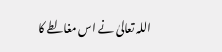اللہ تعالیٰ نے اس مغالطے کا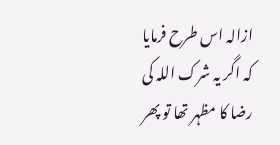ازالہ اس طرح فرمایا کہ اگر یہ شرک اللہ کی رضا کا مظہر تھا تو پھر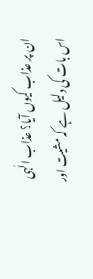ان پر عذاب کیوں آیا؟ عذاب الٰہی اس بات کی دلیل ہے کہ مشیت اور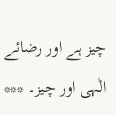چیز ہے اور رضائے الٰہی اور چیز۔ ***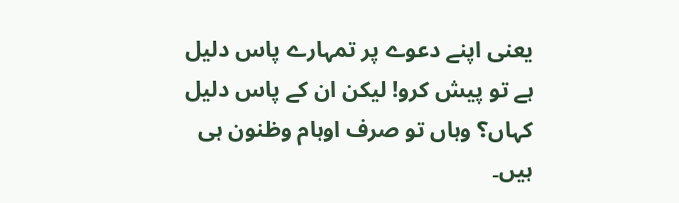یعنی اپنے دعوے پر تمہارے پاس دلیل ہے تو پیش کرو! لیکن ان کے پاس دلیل کہاں؟ وہاں تو صرف اوہام وظنون ہی ہیں۔